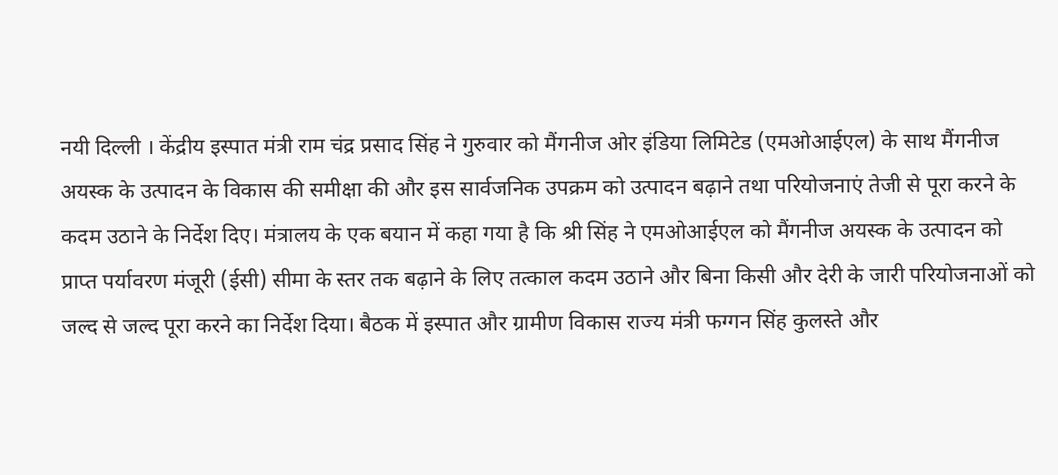नयी दिल्ली । केंद्रीय इस्पात मंत्री राम चंद्र प्रसाद सिंह ने गुरुवार को मैंगनीज ओर इंडिया लिमिटेड (एमओआईएल) के साथ मैंगनीज अयस्क के उत्पादन के विकास की समीक्षा की और इस सार्वजनिक उपक्रम को उत्पादन बढ़ाने तथा परियोजनाएं तेजी से पूरा करने के कदम उठाने के निर्देश दिए। मंत्रालय के एक बयान में कहा गया है कि श्री सिंह ने एमओआईएल को मैंगनीज अयस्क के उत्पादन को प्राप्त पर्यावरण मंजूरी (ईसी) सीमा के स्तर तक बढ़ाने के लिए तत्काल कदम उठाने और बिना किसी और देरी के जारी परियोजनाओं को जल्द से जल्द पूरा करने का निर्देश दिया। बैठक में इस्पात और ग्रामीण विकास राज्य मंत्री फग्गन सिंह कुलस्ते और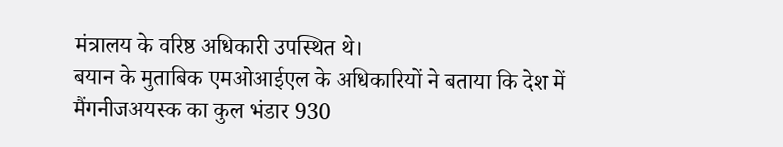मंत्रालय के वरिष्ठ अधिकारी उपस्थित थे।
बयान के मुताबिक एमओआईएल के अधिकारियों ने बताया कि देश में मैंगनीजअयस्क का कुल भंडार 930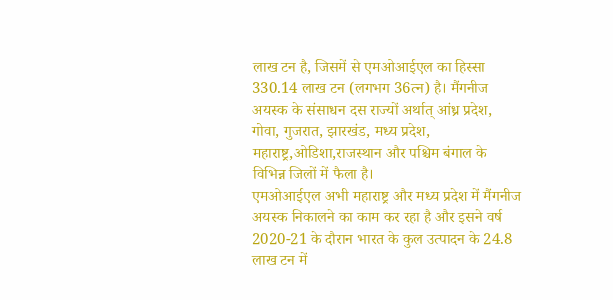लाख टन है, जिसमें से एमओआईएल का हिस्सा 330.14 लाख टन (लगभग 36त्न) है। मैंगनीज अयस्क के संसाधन दस राज्यों अर्थात् आंध्र प्रदेश, गोवा, गुजरात, झारखंड, मध्य प्रदेश, महाराष्ट्र,ओडिशा,राजस्थान और पश्चिम बंगाल के विभिन्न जिलों में फैला है।
एमओआईएल अभी महाराष्ट्र और मध्य प्रदेश में मैंगनीज अयस्क निकालने का काम कर रहा है और इसने वर्ष 2020-21 के दौरान भारत के कुल उत्पादन के 24.8 लाख टन में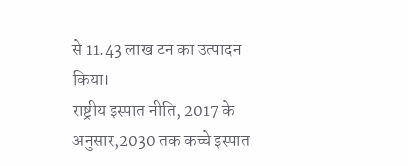से 11.43 लाख टन का उत्पादन किया।
राष्ट्रीय इस्पात नीति, 2017 के अनुसार,2030 तक कच्चे इस्पात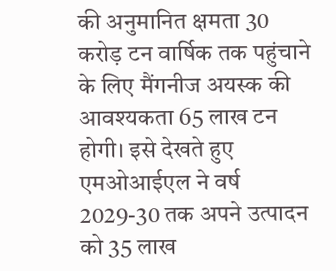की अनुमानित क्षमता 30 करोड़ टन वार्षिक तक पहुंचाने के लिए मैंगनीज अयस्क की आवश्यकता 65 लाख टन होगी। इसे देखते हुए एमओआईएल ने वर्ष 2029-30 तक अपने उत्पादन को 35 लाख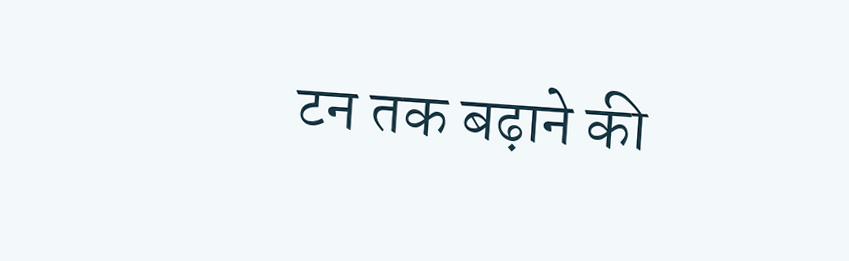टन तक बढ़ाने की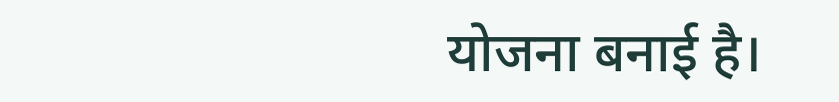योजना बनाई है।